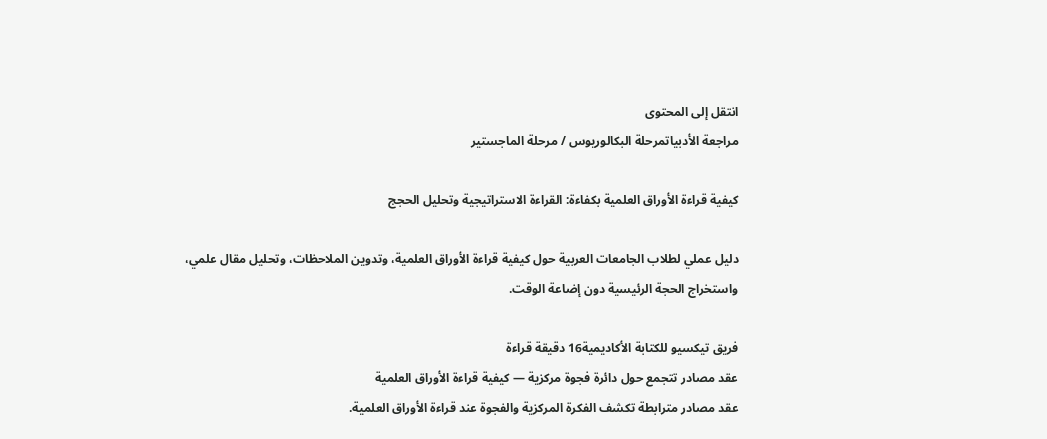انتقل إلى المحتوى
مراجعة الأدبياتمرحلة البكالوريوس / مرحلة الماجستير

كيفية قراءة الأوراق العلمية بكفاءة: القراءة الاستراتيجية وتحليل الحجج

دليل عملي لطلاب الجامعات العربية حول كيفية قراءة الأوراق العلمية، وتدوين الملاحظات، وتحليل مقال علمي، واستخراج الحجة الرئيسية دون إضاعة الوقت.

فريق تيكسيو للكتابة الأكاديمية16 دقيقة قراءة
عقد مصادر تتجمع حول دائرة فجوة مركزية — كيفية قراءة الأوراق العلمية
عقد مصادر مترابطة تكشف الفكرة المركزية والفجوة عند قراءة الأوراق العلمية.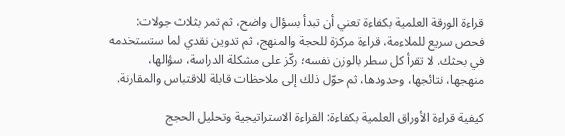قراءة الورقة العلمية بكفاءة تعني أن تبدأ بسؤال واضح، ثم تمر بثلاث جولات: فحص سريع للملاءمة، قراءة مركزة للحجة والمنهج، ثم تدوين نقدي لما ستستخدمه في بحثك. لا تقرأ كل سطر بالوزن نفسه؛ ركّز على مشكلة الدراسة، سؤالها، منهجها، نتائجها، وحدودها، ثم حوّل ذلك إلى ملاحظات قابلة للاقتباس والمقارنة.

كيفية قراءة الأوراق العلمية بكفاءة: القراءة الاستراتيجية وتحليل الحجج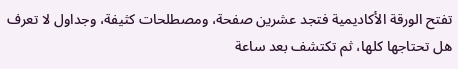تفتح الورقة الأكاديمية فتجد عشرين صفحة، ومصطلحات كثيفة، وجداول لا تعرف هل تحتاجها كلها، ثم تكتشف بعد ساعة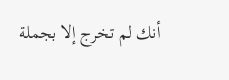أنك لم تخرج إلا بجملة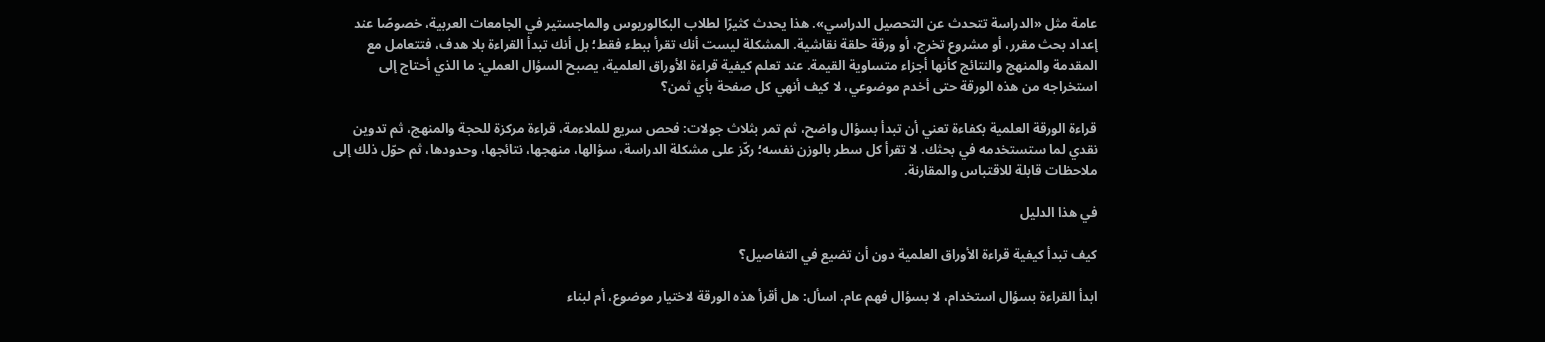عامة مثل «الدراسة تتحدث عن التحصيل الدراسي». هذا يحدث كثيرًا لطلاب البكالوريوس والماجستير في الجامعات العربية، خصوصًا عند إعداد بحث مقرر، أو مشروع تخرج، أو ورقة حلقة نقاشية. المشكلة ليست أنك تقرأ ببطء فقط؛ بل أنك تبدأ القراءة بلا هدف، فتتعامل مع المقدمة والمنهج والنتائج كأنها أجزاء متساوية القيمة. عند تعلم كيفية قراءة الأوراق العلمية، يصبح السؤال العملي: ما الذي أحتاج إلى استخراجه من هذه الورقة حتى أخدم موضوعي، لا كيف أنهي كل صفحة بأي ثمن؟

قراءة الورقة العلمية بكفاءة تعني أن تبدأ بسؤال واضح، ثم تمر بثلاث جولات: فحص سريع للملاءمة، قراءة مركزة للحجة والمنهج، ثم تدوين نقدي لما ستستخدمه في بحثك. لا تقرأ كل سطر بالوزن نفسه؛ ركّز على مشكلة الدراسة، سؤالها، منهجها، نتائجها، وحدودها، ثم حوّل ذلك إلى ملاحظات قابلة للاقتباس والمقارنة.

في هذا الدليل

كيف تبدأ كيفية قراءة الأوراق العلمية دون أن تضيع في التفاصيل؟

ابدأ القراءة بسؤال استخدام، لا بسؤال فهم عام. اسأل: هل أقرأ هذه الورقة لاختيار موضوع، أم لبناء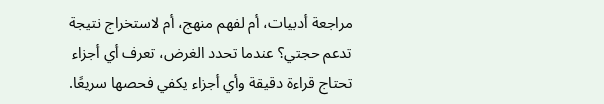مراجعة أدبيات، أم لفهم منهج، أم لاستخراج نتيجة تدعم حجتي؟ عندما تحدد الغرض، تعرف أي أجزاء تحتاج قراءة دقيقة وأي أجزاء يكفي فحصها سريعًا.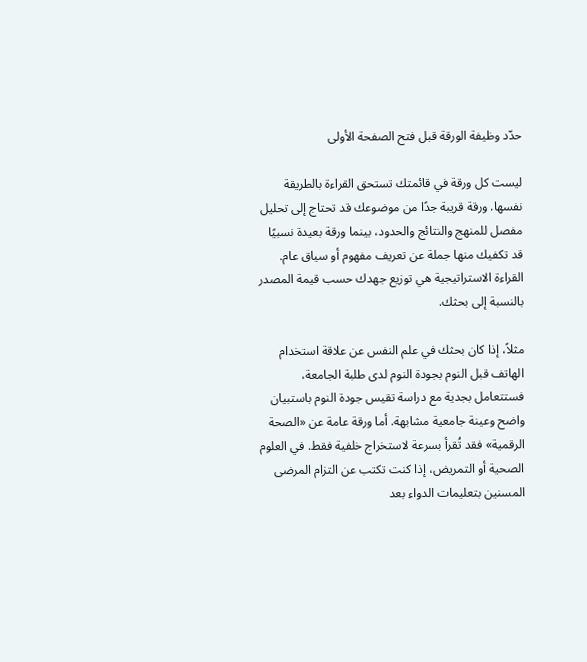حدّد وظيفة الورقة قبل فتح الصفحة الأولى

ليست كل ورقة في قائمتك تستحق القراءة بالطريقة نفسها. ورقة قريبة جدًا من موضوعك قد تحتاج إلى تحليل مفصل للمنهج والنتائج والحدود، بينما ورقة بعيدة نسبيًا قد تكفيك منها جملة عن تعريف مفهوم أو سياق عام. القراءة الاستراتيجية هي توزيع جهدك حسب قيمة المصدر بالنسبة إلى بحثك.

مثلاً، إذا كان بحثك في علم النفس عن علاقة استخدام الهاتف قبل النوم بجودة النوم لدى طلبة الجامعة، فستتعامل بجدية مع دراسة تقيس جودة النوم باستبيان واضح وعينة جامعية مشابهة. أما ورقة عامة عن «الصحة الرقمية» فقد تُقرأ بسرعة لاستخراج خلفية فقط. في العلوم الصحية أو التمريض، إذا كنت تكتب عن التزام المرضى المسنين بتعليمات الدواء بعد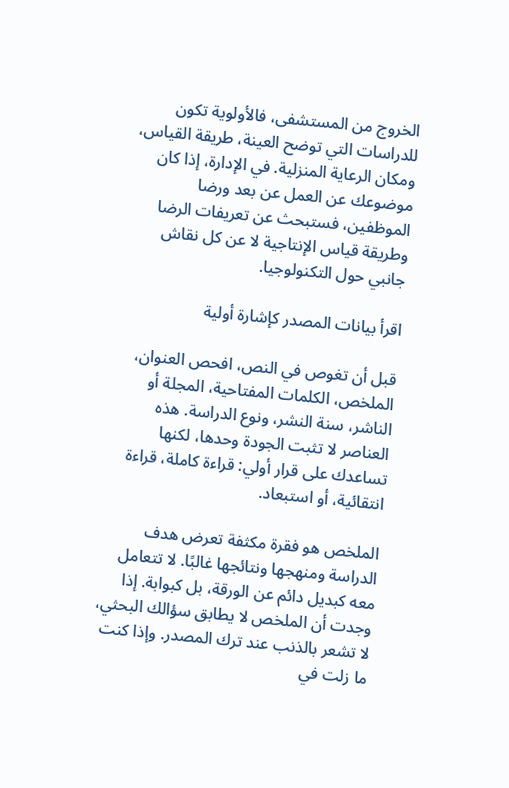الخروج من المستشفى، فالأولوية تكون للدراسات التي توضح العينة، طريقة القياس، ومكان الرعاية المنزلية. في الإدارة، إذا كان موضوعك عن العمل عن بعد ورضا الموظفين، فستبحث عن تعريفات الرضا وطريقة قياس الإنتاجية لا عن كل نقاش جانبي حول التكنولوجيا.

اقرأ بيانات المصدر كإشارة أولية

قبل أن تغوص في النص، افحص العنوان، الملخص، الكلمات المفتاحية، المجلة أو الناشر، سنة النشر، ونوع الدراسة. هذه العناصر لا تثبت الجودة وحدها، لكنها تساعدك على قرار أولي: قراءة كاملة، قراءة انتقائية، أو استبعاد.

الملخص هو فقرة مكثفة تعرض هدف الدراسة ومنهجها ونتائجها غالبًا. لا تتعامل معه كبديل دائم عن الورقة، بل كبوابة. إذا وجدت أن الملخص لا يطابق سؤالك البحثي، لا تشعر بالذنب عند ترك المصدر. وإذا كنت ما زلت في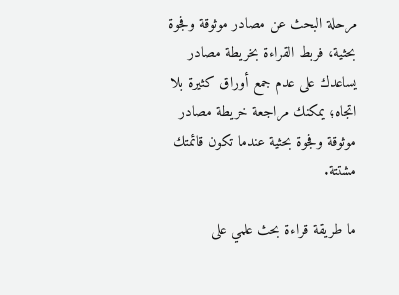مرحلة البحث عن مصادر موثوقة وفجوة بحثية، فربط القراءة بخريطة مصادر يساعدك على عدم جمع أوراق كثيرة بلا اتجاه؛ يمكنك مراجعة خريطة مصادر موثوقة وفجوة بحثية عندما تكون قائمتك مشتتة.

ما طريقة قراءة بحث علمي على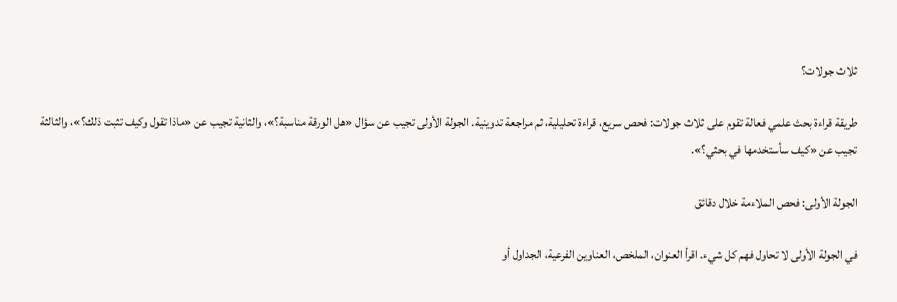ثلاث جولات؟

طريقة قراءة بحث علمي فعالة تقوم على ثلاث جولات: فحص سريع، قراءة تحليلية، ثم مراجعة تدوينية. الجولة الأولى تجيب عن سؤال «هل الورقة مناسبة؟»، والثانية تجيب عن «ماذا تقول وكيف تثبت ذلك؟»، والثالثة تجيب عن «كيف سأستخدمها في بحثي؟».

الجولة الأولى: فحص الملاءمة خلال دقائق

في الجولة الأولى لا تحاول فهم كل شيء. اقرأ العنوان، الملخص، العناوين الفرعية، الجداول أو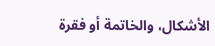الأشكال، والخاتمة أو فقرة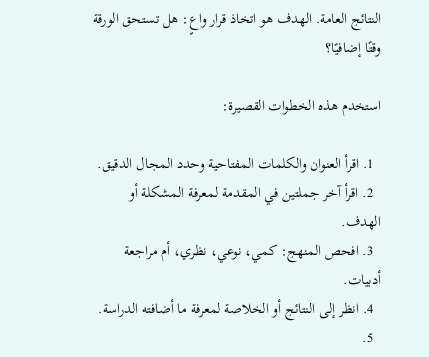النتائج العامة. الهدف هو اتخاذ قرار واعٍ: هل تستحق الورقة وقتًا إضافيًا؟

استخدم هذه الخطوات القصيرة:

  1. اقرأ العنوان والكلمات المفتاحية وحدد المجال الدقيق.
  2. اقرأ آخر جملتين في المقدمة لمعرفة المشكلة أو الهدف.
  3. افحص المنهج: كمي، نوعي، نظري، أم مراجعة أدبيات.
  4. انظر إلى النتائج أو الخلاصة لمعرفة ما أضافته الدراسة.
  5.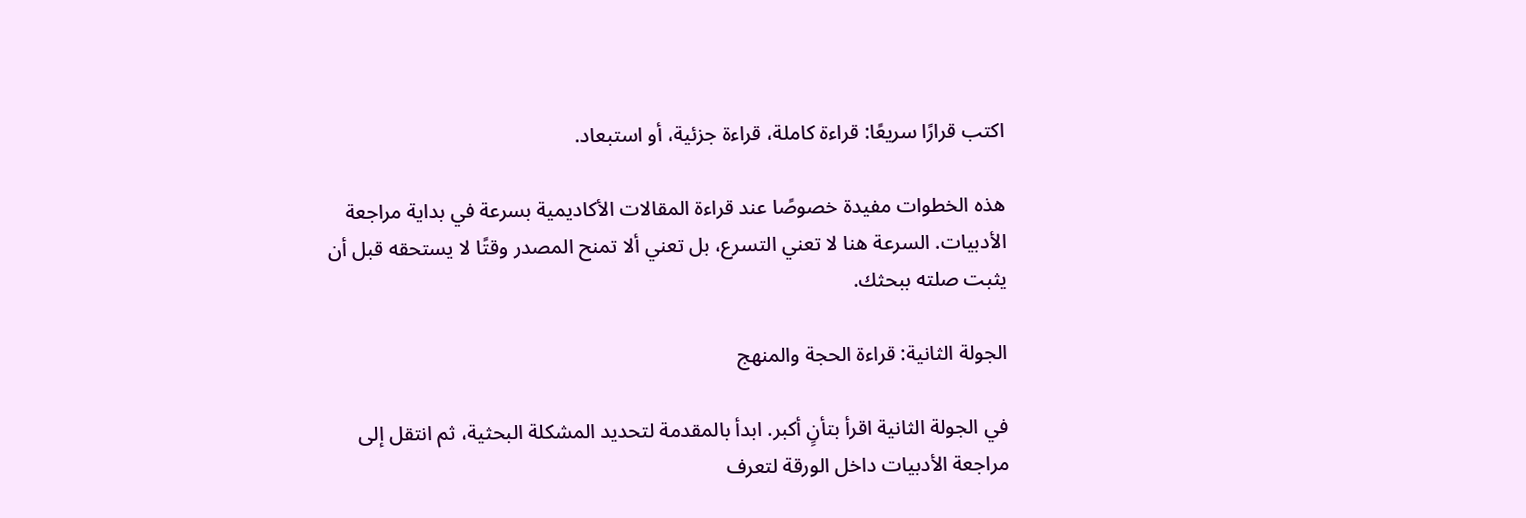اكتب قرارًا سريعًا: قراءة كاملة، قراءة جزئية، أو استبعاد.

هذه الخطوات مفيدة خصوصًا عند قراءة المقالات الأكاديمية بسرعة في بداية مراجعة الأدبيات. السرعة هنا لا تعني التسرع، بل تعني ألا تمنح المصدر وقتًا لا يستحقه قبل أن يثبت صلته ببحثك.

الجولة الثانية: قراءة الحجة والمنهج

في الجولة الثانية اقرأ بتأنٍ أكبر. ابدأ بالمقدمة لتحديد المشكلة البحثية، ثم انتقل إلى مراجعة الأدبيات داخل الورقة لتعرف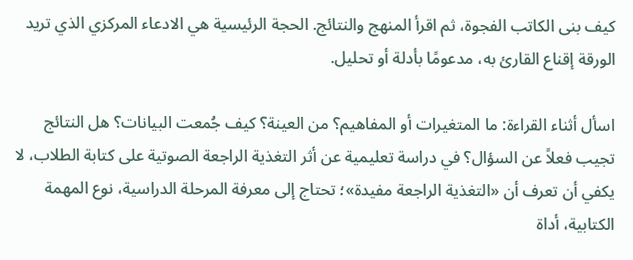كيف بنى الكاتب الفجوة، ثم اقرأ المنهج والنتائج. الحجة الرئيسية هي الادعاء المركزي الذي تريد الورقة إقناع القارئ به، مدعومًا بأدلة أو تحليل.

اسأل أثناء القراءة: ما المتغيرات أو المفاهيم؟ من العينة؟ كيف جُمعت البيانات؟ هل النتائج تجيب فعلاً عن السؤال؟ في دراسة تعليمية عن أثر التغذية الراجعة الصوتية على كتابة الطلاب، لا يكفي أن تعرف أن «التغذية الراجعة مفيدة»؛ تحتاج إلى معرفة المرحلة الدراسية، نوع المهمة الكتابية، أداة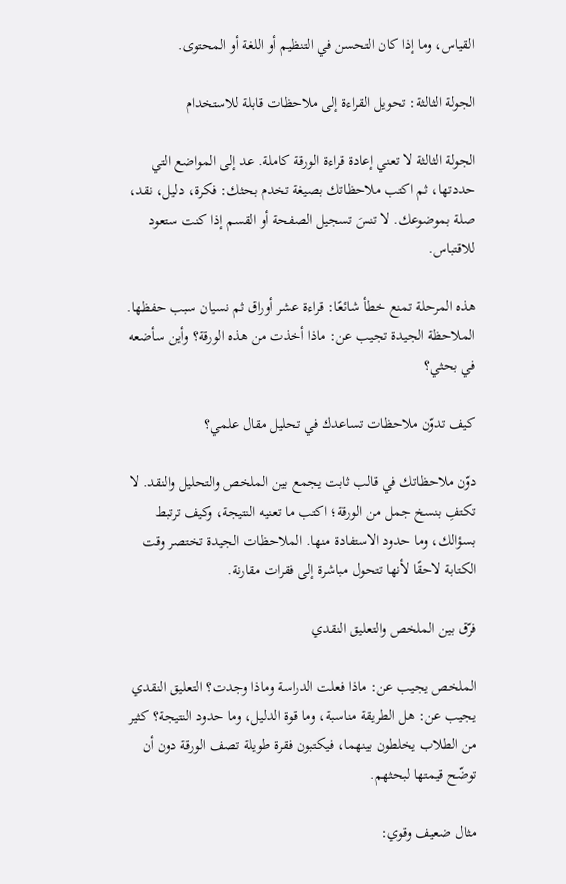القياس، وما إذا كان التحسن في التنظيم أو اللغة أو المحتوى.

الجولة الثالثة: تحويل القراءة إلى ملاحظات قابلة للاستخدام

الجولة الثالثة لا تعني إعادة قراءة الورقة كاملة. عد إلى المواضع التي حددتها، ثم اكتب ملاحظاتك بصيغة تخدم بحثك: فكرة، دليل، نقد، صلة بموضوعك. لا تنسَ تسجيل الصفحة أو القسم إذا كنت ستعود للاقتباس.

هذه المرحلة تمنع خطأ شائعًا: قراءة عشر أوراق ثم نسيان سبب حفظها. الملاحظة الجيدة تجيب عن: ماذا أخذت من هذه الورقة؟ وأين سأضعه في بحثي؟

كيف تدوّن ملاحظات تساعدك في تحليل مقال علمي؟

دوّن ملاحظاتك في قالب ثابت يجمع بين الملخص والتحليل والنقد. لا تكتفِ بنسخ جمل من الورقة؛ اكتب ما تعنيه النتيجة، وكيف ترتبط بسؤالك، وما حدود الاستفادة منها. الملاحظات الجيدة تختصر وقت الكتابة لاحقًا لأنها تتحول مباشرة إلى فقرات مقارنة.

فرّق بين الملخص والتعليق النقدي

الملخص يجيب عن: ماذا فعلت الدراسة وماذا وجدت؟ التعليق النقدي يجيب عن: هل الطريقة مناسبة، وما قوة الدليل، وما حدود النتيجة؟ كثير من الطلاب يخلطون بينهما، فيكتبون فقرة طويلة تصف الورقة دون أن توضّح قيمتها لبحثهم.

مثال ضعيف وقوي: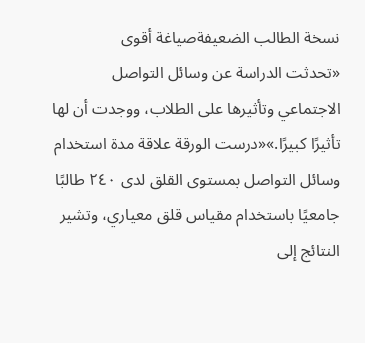نسخة الطالب الضعيفةصياغة أقوى
«تحدثت الدراسة عن وسائل التواصل الاجتماعي وتأثيرها على الطلاب، ووجدت أن لها تأثيرًا كبيرًا.»«درست الورقة علاقة مدة استخدام وسائل التواصل بمستوى القلق لدى ٢٤٠ طالبًا جامعيًا باستخدام مقياس قلق معياري، وتشير النتائج إلى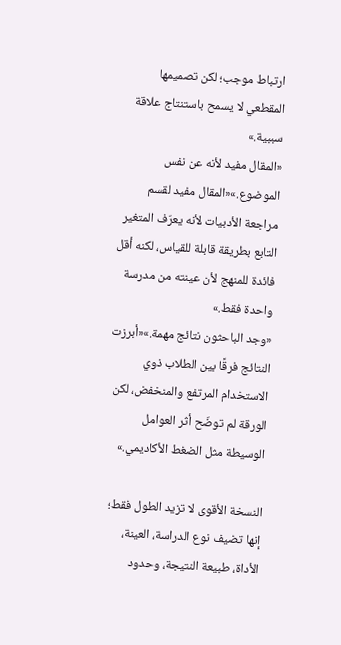ارتباط موجب؛ لكن تصميمها المقطعي لا يسمح باستنتاج علاقة سببية.»
«المقال مفيد لأنه عن نفس الموضوع.»«المقال مفيد لقسم مراجعة الأدبيات لأنه يعرّف المتغير التابع بطريقة قابلة للقياس، لكنه أقل فائدة للمنهج لأن عينته من مدرسة واحدة فقط.»
«وجد الباحثون نتائج مهمة.»«أبرزت النتائج فرقًا بين الطلاب ذوي الاستخدام المرتفع والمنخفض، لكن الورقة لم توضّح أثر العوامل الوسيطة مثل الضغط الأكاديمي.»

النسخة الأقوى لا تزيد الطول فقط؛ إنها تضيف نوع الدراسة، العينة، الأداة، طبيعة النتيجة، وحدود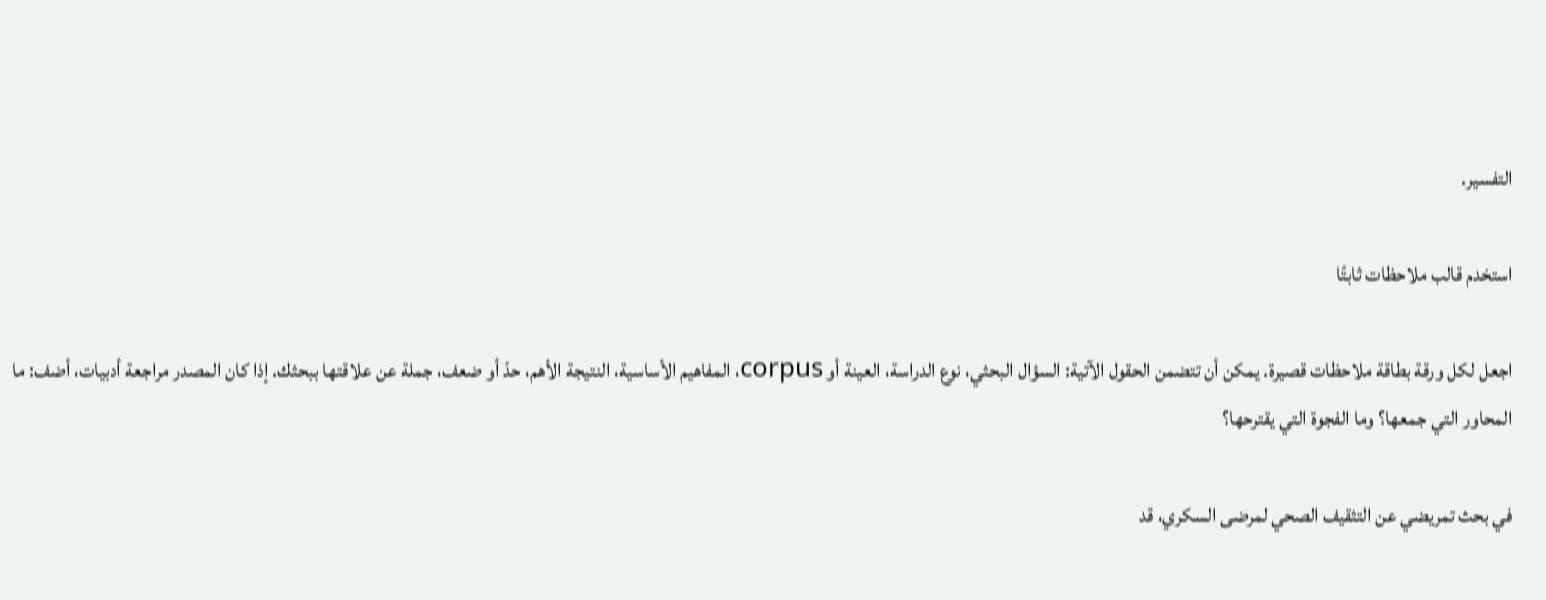التفسير.

استخدم قالب ملاحظات ثابتًا

اجعل لكل ورقة بطاقة ملاحظات قصيرة. يمكن أن تتضمن الحقول الآتية: السؤال البحثي، نوع الدراسة، العينة أو corpus، المفاهيم الأساسية، النتيجة الأهم، حدّ أو ضعف، جملة عن علاقتها ببحثك. إذا كان المصدر مراجعة أدبيات، أضف: ما المحاور التي جمعها؟ وما الفجوة التي يقترحها؟

في بحث تمريضي عن التثقيف الصحي لمرضى السكري، قد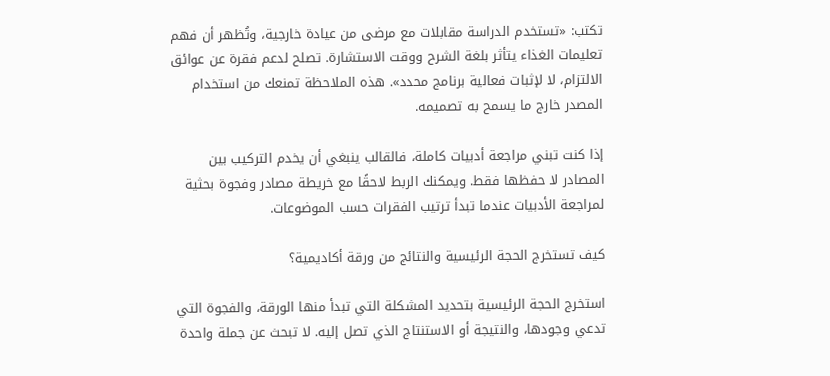تكتب: «تستخدم الدراسة مقابلات مع مرضى من عيادة خارجية، وتُظهر أن فهم تعليمات الغذاء يتأثر بلغة الشرح ووقت الاستشارة. تصلح لدعم فقرة عن عوائق الالتزام، لا لإثبات فعالية برنامج محدد». هذه الملاحظة تمنعك من استخدام المصدر خارج ما يسمح به تصميمه.

إذا كنت تبني مراجعة أدبيات كاملة، فالقالب ينبغي أن يخدم التركيب بين المصادر لا حفظها فقط. ويمكنك الربط لاحقًا مع خريطة مصادر وفجوة بحثية لمراجعة الأدبيات عندما تبدأ ترتيب الفقرات حسب الموضوعات.

كيف تستخرج الحجة الرئيسية والنتائج من ورقة أكاديمية؟

استخرج الحجة الرئيسية بتحديد المشكلة التي تبدأ منها الورقة، والفجوة التي تدعي وجودها، والنتيجة أو الاستنتاج الذي تصل إليه. لا تبحث عن جملة واحدة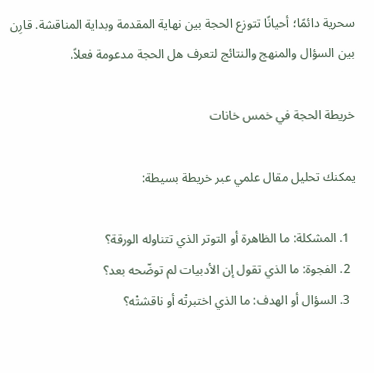سحرية دائمًا؛ أحيانًا تتوزع الحجة بين نهاية المقدمة وبداية المناقشة. قارِن بين السؤال والمنهج والنتائج لتعرف هل الحجة مدعومة فعلاً.

خريطة الحجة في خمس خانات

يمكنك تحليل مقال علمي عبر خريطة بسيطة:

  1. المشكلة: ما الظاهرة أو التوتر الذي تتناوله الورقة؟
  2. الفجوة: ما الذي تقول إن الأدبيات لم توضّحه بعد؟
  3. السؤال أو الهدف: ما الذي اختبرتْه أو ناقشتْه؟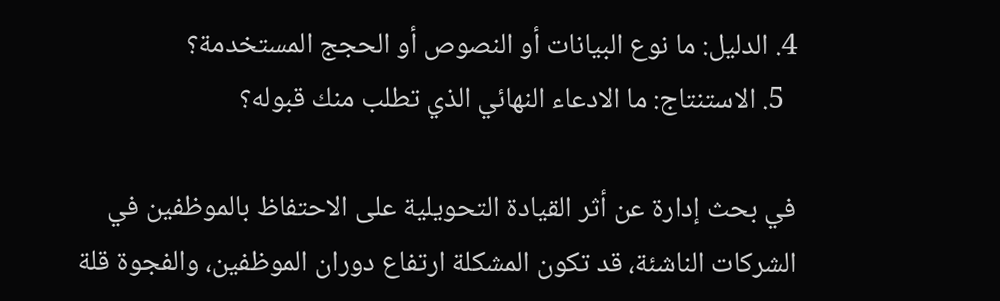4. الدليل: ما نوع البيانات أو النصوص أو الحجج المستخدمة؟
  5. الاستنتاج: ما الادعاء النهائي الذي تطلب منك قبوله؟

في بحث إدارة عن أثر القيادة التحويلية على الاحتفاظ بالموظفين في الشركات الناشئة، قد تكون المشكلة ارتفاع دوران الموظفين، والفجوة قلة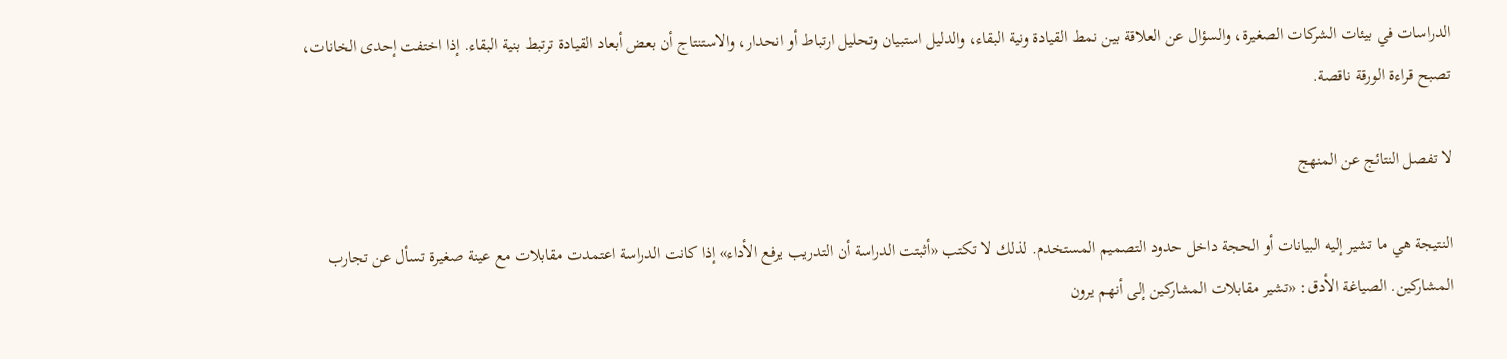الدراسات في بيئات الشركات الصغيرة، والسؤال عن العلاقة بين نمط القيادة ونية البقاء، والدليل استبيان وتحليل ارتباط أو انحدار، والاستنتاج أن بعض أبعاد القيادة ترتبط بنية البقاء. إذا اختفت إحدى الخانات، تصبح قراءة الورقة ناقصة.

لا تفصل النتائج عن المنهج

النتيجة هي ما تشير إليه البيانات أو الحجة داخل حدود التصميم المستخدم. لذلك لا تكتب «أثبتت الدراسة أن التدريب يرفع الأداء» إذا كانت الدراسة اعتمدت مقابلات مع عينة صغيرة تسأل عن تجارب المشاركين. الصياغة الأدق: «تشير مقابلات المشاركين إلى أنهم يرون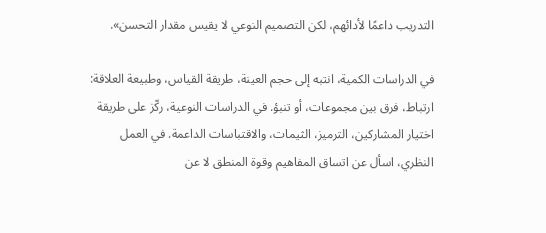التدريب داعمًا لأدائهم، لكن التصميم النوعي لا يقيس مقدار التحسن».

في الدراسات الكمية، انتبه إلى حجم العينة، طريقة القياس، وطبيعة العلاقة: ارتباط، فرق بين مجموعات، أو تنبؤ. في الدراسات النوعية، ركّز على طريقة اختيار المشاركين، الترميز، الثيمات، والاقتباسات الداعمة. في العمل النظري، اسأل عن اتساق المفاهيم وقوة المنطق لا عن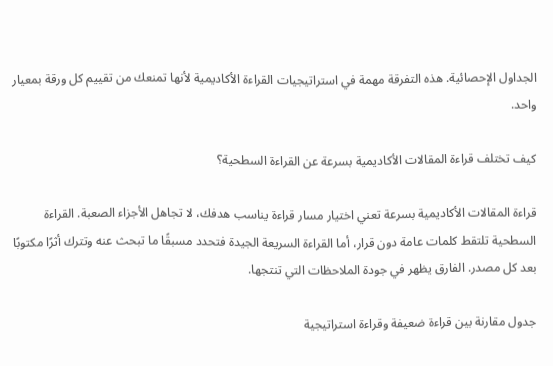الجداول الإحصائية. هذه التفرقة مهمة في استراتيجيات القراءة الأكاديمية لأنها تمنعك من تقييم كل ورقة بمعيار واحد.

كيف تختلف قراءة المقالات الأكاديمية بسرعة عن القراءة السطحية؟

قراءة المقالات الأكاديمية بسرعة تعني اختيار مسار قراءة يناسب هدفك، لا تجاهل الأجزاء الصعبة. القراءة السطحية تلتقط كلمات عامة دون قرار، أما القراءة السريعة الجيدة فتحدد مسبقًا ما تبحث عنه وتترك أثرًا مكتوبًا بعد كل مصدر. الفارق يظهر في جودة الملاحظات التي تنتجها.

جدول مقارنة بين قراءة ضعيفة وقراءة استراتيجية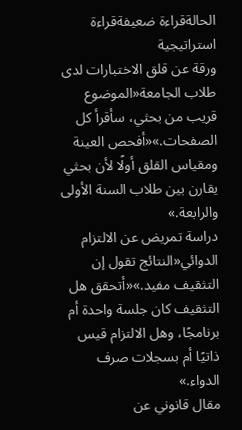الحالةقراءة ضعيفةقراءة استراتيجية
ورقة عن قلق الاختبارات لدى طلاب الجامعة«الموضوع قريب من بحثي، سأقرأ كل الصفحات.»«أفحص العينة ومقياس القلق أولًا لأن بحثي يقارن بين طلاب السنة الأولى والرابعة.»
دراسة تمريض عن الالتزام الدوائي«النتائج تقول إن التثقيف مفيد.»«أتحقق هل التثقيف كان جلسة واحدة أم برنامجًا، وهل الالتزام قيس ذاتيًا أم بسجلات صرف الدواء.»
مقال قانوني عن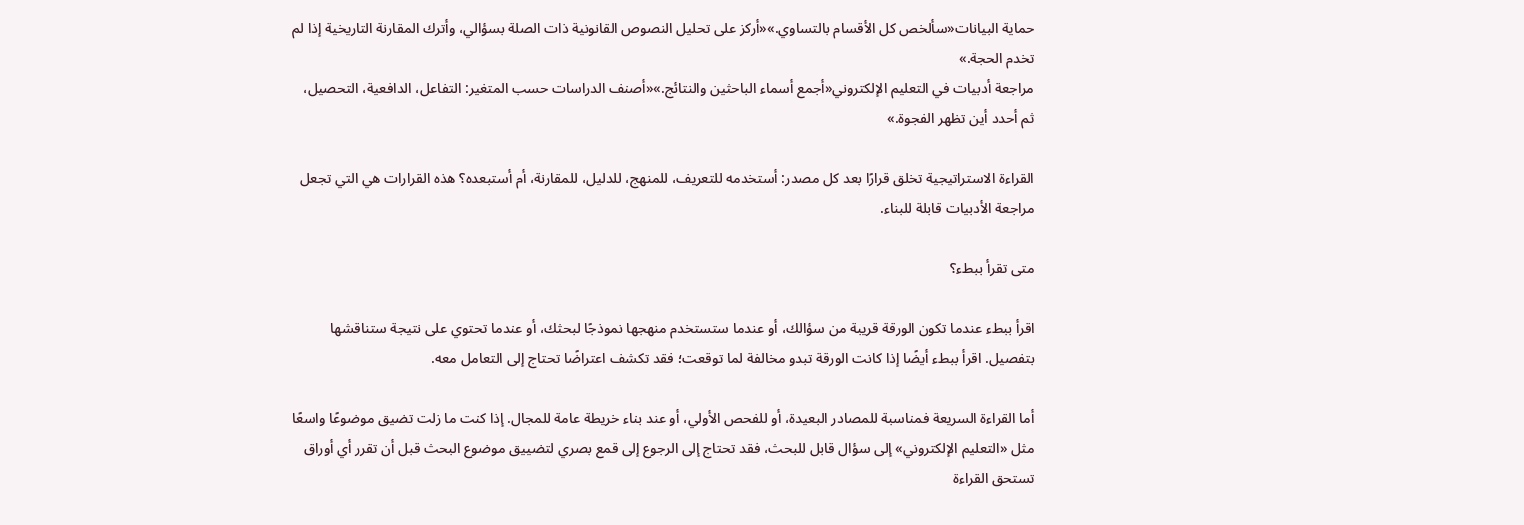حماية البيانات«سألخص كل الأقسام بالتساوي.»«أركز على تحليل النصوص القانونية ذات الصلة بسؤالي، وأترك المقارنة التاريخية إذا لم تخدم الحجة.»
مراجعة أدبيات في التعليم الإلكتروني«أجمع أسماء الباحثين والنتائج.»«أصنف الدراسات حسب المتغير: التفاعل، الدافعية، التحصيل، ثم أحدد أين تظهر الفجوة.»

القراءة الاستراتيجية تخلق قرارًا بعد كل مصدر: أستخدمه للتعريف، للمنهج، للدليل، للمقارنة، أم أستبعده؟ هذه القرارات هي التي تجعل مراجعة الأدبيات قابلة للبناء.

متى تقرأ ببطء؟

اقرأ ببطء عندما تكون الورقة قريبة من سؤالك، أو عندما ستستخدم منهجها نموذجًا لبحثك، أو عندما تحتوي على نتيجة ستناقشها بتفصيل. اقرأ ببطء أيضًا إذا كانت الورقة تبدو مخالفة لما توقعت؛ فقد تكشف اعتراضًا تحتاج إلى التعامل معه.

أما القراءة السريعة فمناسبة للمصادر البعيدة، أو للفحص الأولي، أو عند بناء خريطة عامة للمجال. إذا كنت ما زلت تضيق موضوعًا واسعًا مثل «التعليم الإلكتروني» إلى سؤال قابل للبحث، فقد تحتاج إلى الرجوع إلى قمع بصري لتضييق موضوع البحث قبل أن تقرر أي أوراق تستحق القراءة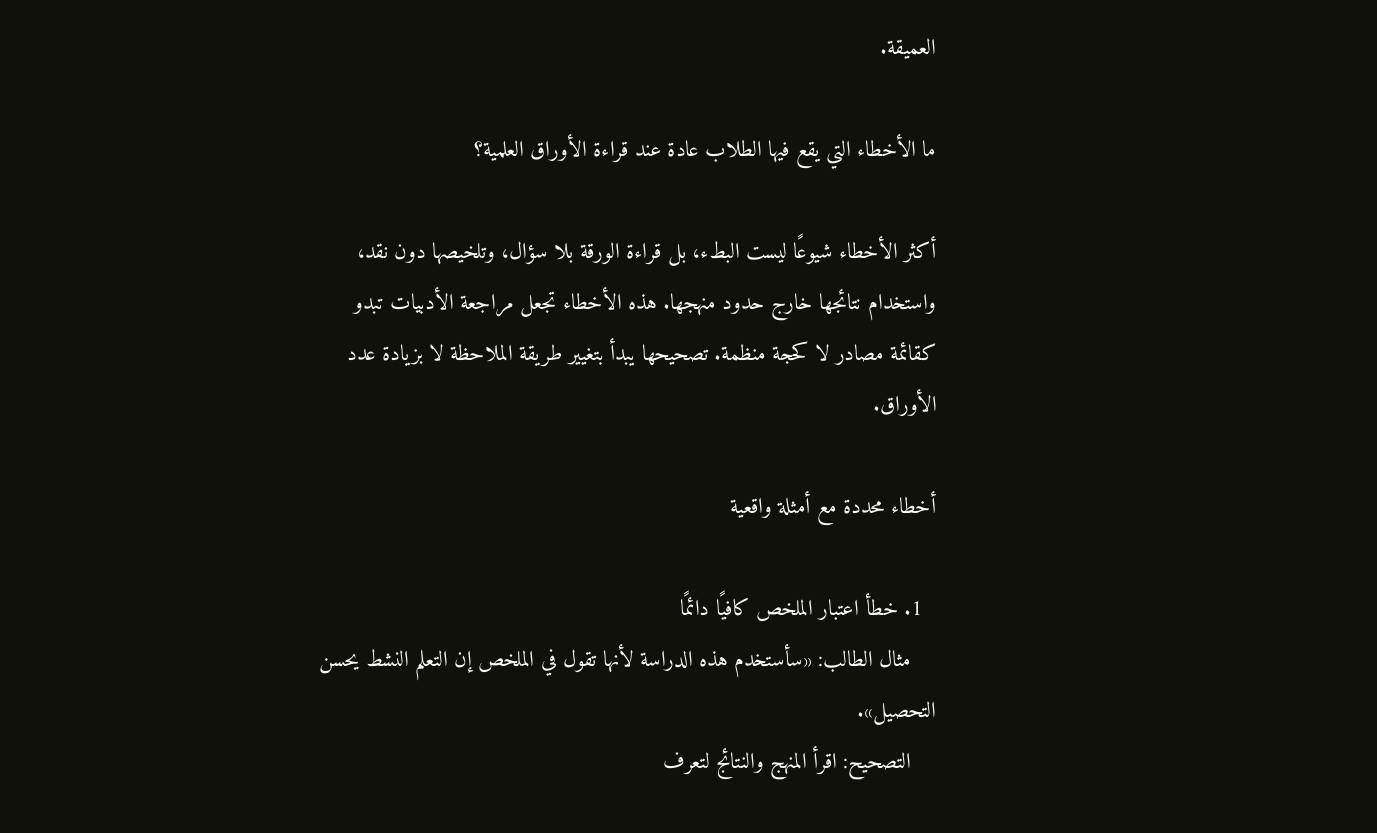العميقة.

ما الأخطاء التي يقع فيها الطلاب عادة عند قراءة الأوراق العلمية؟

أكثر الأخطاء شيوعًا ليست البطء، بل قراءة الورقة بلا سؤال، وتلخيصها دون نقد، واستخدام نتائجها خارج حدود منهجها. هذه الأخطاء تجعل مراجعة الأدبيات تبدو كقائمة مصادر لا كحجة منظمة. تصحيحها يبدأ بتغيير طريقة الملاحظة لا بزيادة عدد الأوراق.

أخطاء محددة مع أمثلة واقعية

  1. خطأ اعتبار الملخص كافيًا دائمًا
    مثال الطالب: «سأستخدم هذه الدراسة لأنها تقول في الملخص إن التعلم النشط يحسن التحصيل».
    التصحيح: اقرأ المنهج والنتائج لتعرف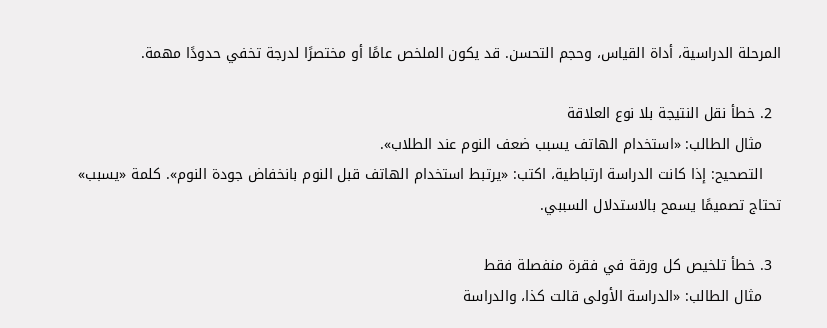المرحلة الدراسية، أداة القياس، وحجم التحسن. قد يكون الملخص عامًا أو مختصرًا لدرجة تخفي حدودًا مهمة.

  2. خطأ نقل النتيجة بلا نوع العلاقة
    مثال الطالب: «استخدام الهاتف يسبب ضعف النوم عند الطلاب».
    التصحيح: إذا كانت الدراسة ارتباطية، اكتب: «يرتبط استخدام الهاتف قبل النوم بانخفاض جودة النوم». كلمة «يسبب» تحتاج تصميمًا يسمح بالاستدلال السببي.

  3. خطأ تلخيص كل ورقة في فقرة منفصلة فقط
    مثال الطالب: «الدراسة الأولى قالت كذا، والدراسة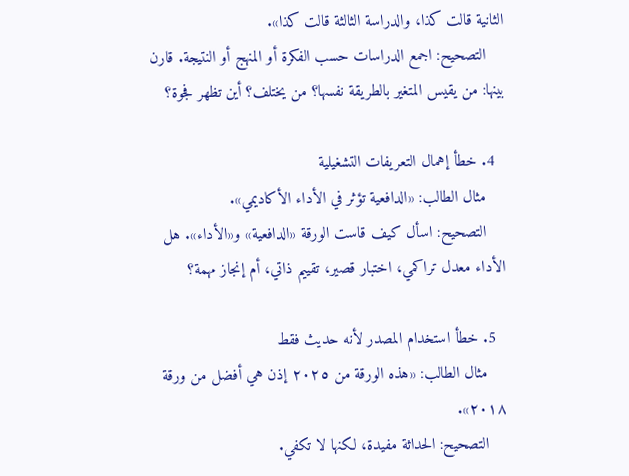الثانية قالت كذا، والدراسة الثالثة قالت كذا».
    التصحيح: اجمع الدراسات حسب الفكرة أو المنهج أو النتيجة. قارن بينها: من يقيس المتغير بالطريقة نفسها؟ من يختلف؟ أين تظهر فجوة؟

  4. خطأ إهمال التعريفات التشغيلية
    مثال الطالب: «الدافعية تؤثر في الأداء الأكاديمي».
    التصحيح: اسأل كيف قاست الورقة «الدافعية» و«الأداء». هل الأداء معدل تراكمي، اختبار قصير، تقييم ذاتي، أم إنجاز مهمة؟

  5. خطأ استخدام المصدر لأنه حديث فقط
    مثال الطالب: «هذه الورقة من ٢٠٢٥ إذن هي أفضل من ورقة ٢٠١٨».
    التصحيح: الحداثة مفيدة، لكنها لا تكفي.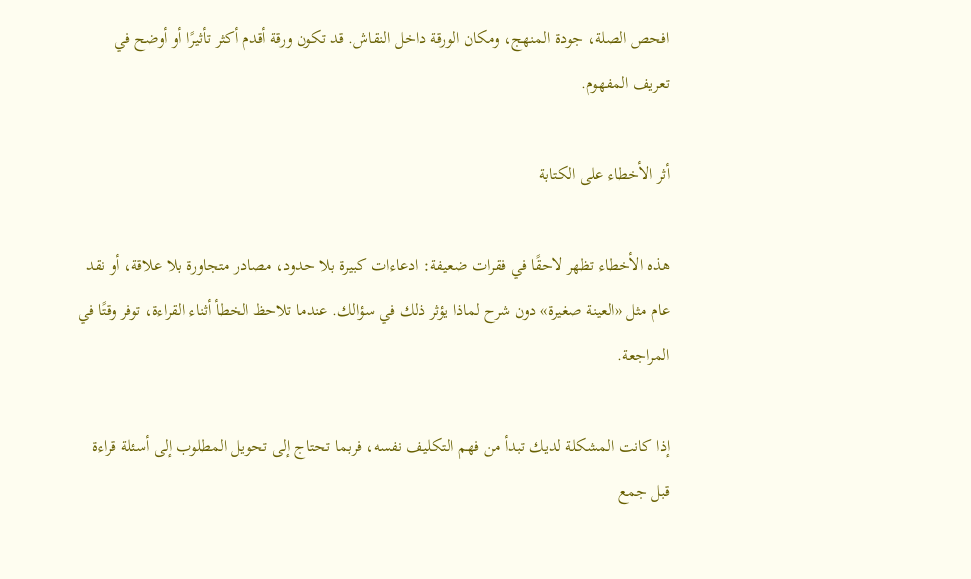افحص الصلة، جودة المنهج، ومكان الورقة داخل النقاش. قد تكون ورقة أقدم أكثر تأثيرًا أو أوضح في تعريف المفهوم.

أثر الأخطاء على الكتابة

هذه الأخطاء تظهر لاحقًا في فقرات ضعيفة: ادعاءات كبيرة بلا حدود، مصادر متجاورة بلا علاقة، أو نقد عام مثل «العينة صغيرة» دون شرح لماذا يؤثر ذلك في سؤالك. عندما تلاحظ الخطأ أثناء القراءة، توفر وقتًا في المراجعة.

إذا كانت المشكلة لديك تبدأ من فهم التكليف نفسه، فربما تحتاج إلى تحويل المطلوب إلى أسئلة قراءة قبل جمع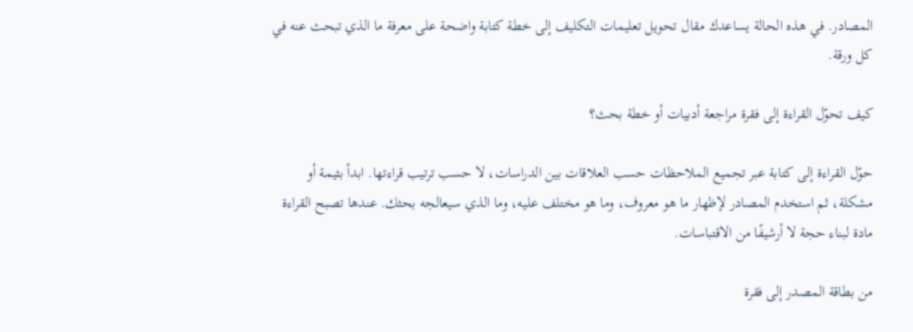المصادر. في هذه الحالة يساعدك مقال تحويل تعليمات التكليف إلى خطة كتابة واضحة على معرفة ما الذي تبحث عنه في كل ورقة.

كيف تحوّل القراءة إلى فقرة مراجعة أدبيات أو خطة بحث؟

حوّل القراءة إلى كتابة عبر تجميع الملاحظات حسب العلاقات بين الدراسات، لا حسب ترتيب قراءتها. ابدأ بثيمة أو مشكلة، ثم استخدم المصادر لإظهار ما هو معروف، وما هو مختلف عليه، وما الذي سيعالجه بحثك. عندها تصبح القراءة مادة لبناء حجة لا أرشيفًا من الاقتباسات.

من بطاقة المصدر إلى فقرة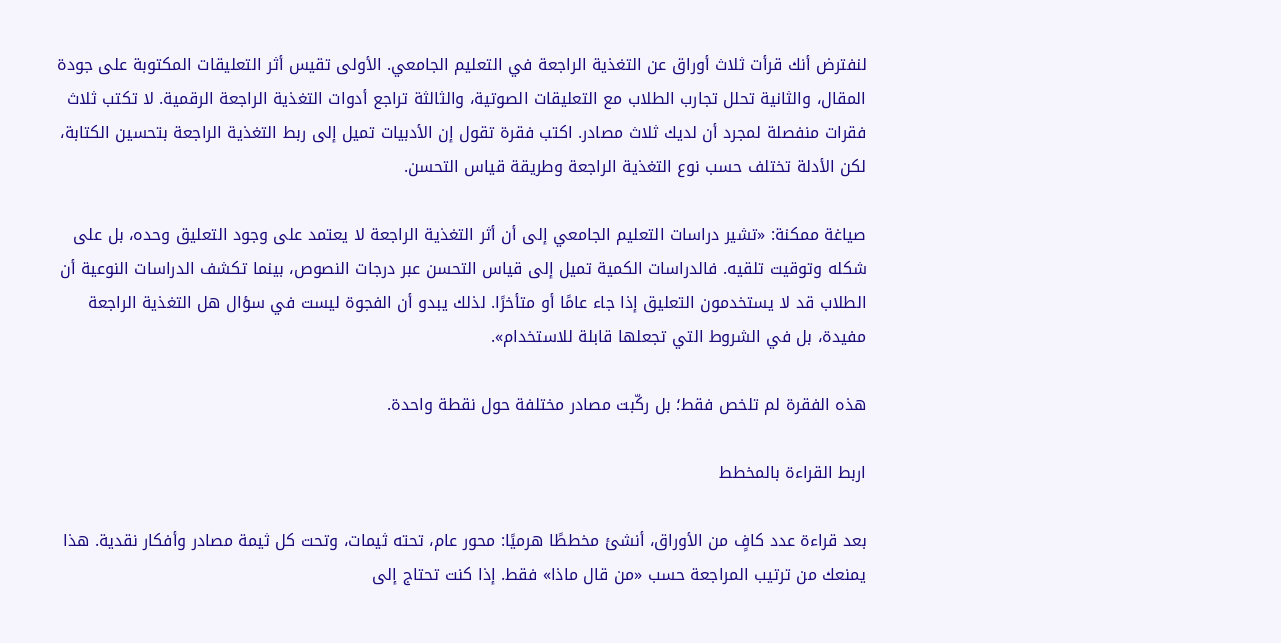لنفترض أنك قرأت ثلاث أوراق عن التغذية الراجعة في التعليم الجامعي. الأولى تقيس أثر التعليقات المكتوبة على جودة المقال، والثانية تحلل تجارب الطلاب مع التعليقات الصوتية، والثالثة تراجع أدوات التغذية الراجعة الرقمية. لا تكتب ثلاث فقرات منفصلة لمجرد أن لديك ثلاث مصادر. اكتب فقرة تقول إن الأدبيات تميل إلى ربط التغذية الراجعة بتحسين الكتابة، لكن الأدلة تختلف حسب نوع التغذية الراجعة وطريقة قياس التحسن.

صياغة ممكنة: «تشير دراسات التعليم الجامعي إلى أن أثر التغذية الراجعة لا يعتمد على وجود التعليق وحده، بل على شكله وتوقيت تلقيه. فالدراسات الكمية تميل إلى قياس التحسن عبر درجات النصوص، بينما تكشف الدراسات النوعية أن الطلاب قد لا يستخدمون التعليق إذا جاء عامًا أو متأخرًا. لذلك يبدو أن الفجوة ليست في سؤال هل التغذية الراجعة مفيدة، بل في الشروط التي تجعلها قابلة للاستخدام».

هذه الفقرة لم تلخص فقط؛ بل ركّبت مصادر مختلفة حول نقطة واحدة.

اربط القراءة بالمخطط

بعد قراءة عدد كافٍ من الأوراق، أنشئ مخططًا هرميًا: محور عام، تحته ثيمات، وتحت كل ثيمة مصادر وأفكار نقدية. هذا يمنعك من ترتيب المراجعة حسب «من قال ماذا» فقط. إذا كنت تحتاج إلى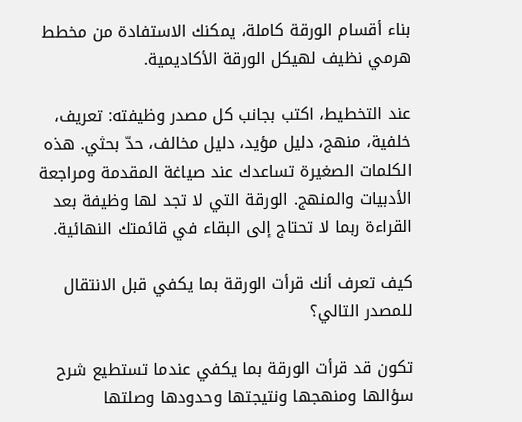بناء أقسام الورقة كاملة، يمكنك الاستفادة من مخطط هرمي نظيف لهيكل الورقة الأكاديمية.

عند التخطيط، اكتب بجانب كل مصدر وظيفته: تعريف، خلفية، منهج، دليل مؤيد، دليل مخالف، حدّ بحثي. هذه الكلمات الصغيرة تساعدك عند صياغة المقدمة ومراجعة الأدبيات والمنهج. الورقة التي لا تجد لها وظيفة بعد القراءة ربما لا تحتاج إلى البقاء في قائمتك النهائية.

كيف تعرف أنك قرأت الورقة بما يكفي قبل الانتقال للمصدر التالي؟

تكون قد قرأت الورقة بما يكفي عندما تستطيع شرح سؤالها ومنهجها ونتيجتها وحدودها وصلتها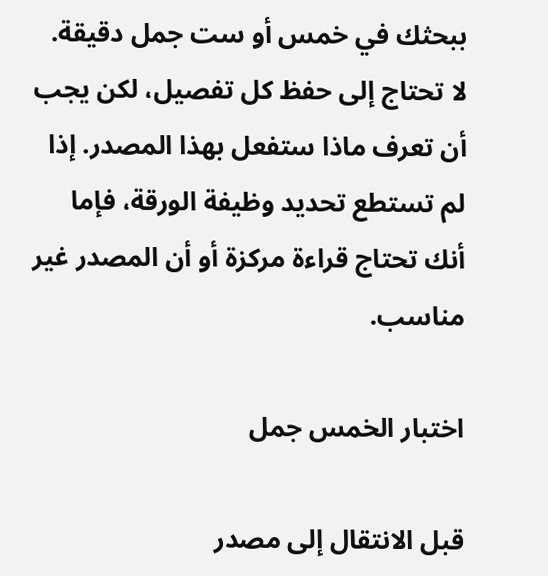ببحثك في خمس أو ست جمل دقيقة. لا تحتاج إلى حفظ كل تفصيل، لكن يجب أن تعرف ماذا ستفعل بهذا المصدر. إذا لم تستطع تحديد وظيفة الورقة، فإما أنك تحتاج قراءة مركزة أو أن المصدر غير مناسب.

اختبار الخمس جمل

قبل الانتقال إلى مصدر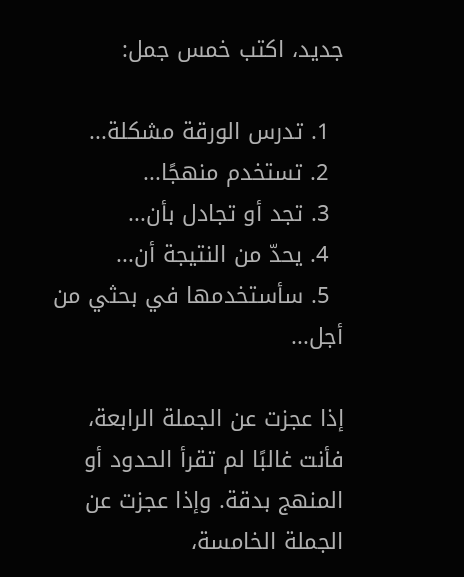جديد، اكتب خمس جمل:

  1. تدرس الورقة مشكلة...
  2. تستخدم منهجًا...
  3. تجد أو تجادل بأن...
  4. يحدّ من النتيجة أن...
  5. سأستخدمها في بحثي من أجل...

إذا عجزت عن الجملة الرابعة، فأنت غالبًا لم تقرأ الحدود أو المنهج بدقة. وإذا عجزت عن الجملة الخامسة،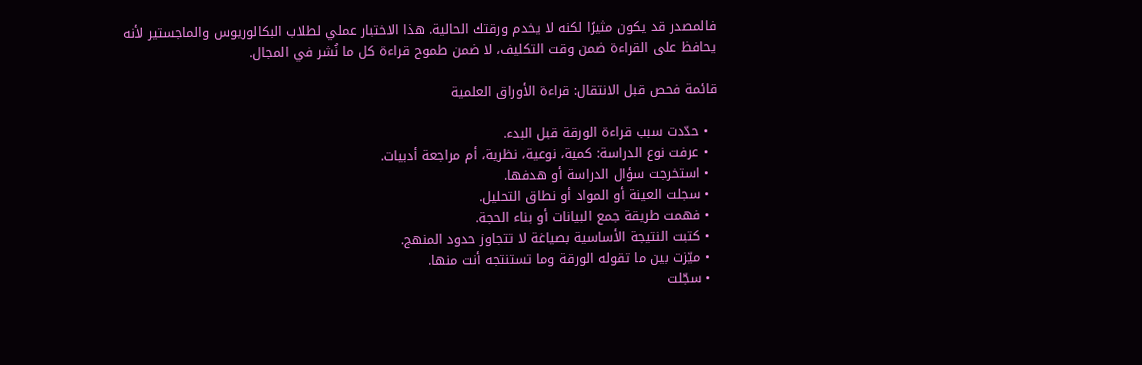فالمصدر قد يكون مثيرًا لكنه لا يخدم ورقتك الحالية. هذا الاختبار عملي لطلاب البكالوريوس والماجستير لأنه يحافظ على القراءة ضمن وقت التكليف، لا ضمن طموح قراءة كل ما نُشر في المجال.

قائمة فحص قبل الانتقال: قراءة الأوراق العلمية

  • حدّدت سبب قراءة الورقة قبل البدء.
  • عرفت نوع الدراسة: كمية، نوعية، نظرية، أم مراجعة أدبيات.
  • استخرجت سؤال الدراسة أو هدفها.
  • سجلت العينة أو المواد أو نطاق التحليل.
  • فهمت طريقة جمع البيانات أو بناء الحجة.
  • كتبت النتيجة الأساسية بصياغة لا تتجاوز حدود المنهج.
  • ميّزت بين ما تقوله الورقة وما تستنتجه أنت منها.
  • سجّلت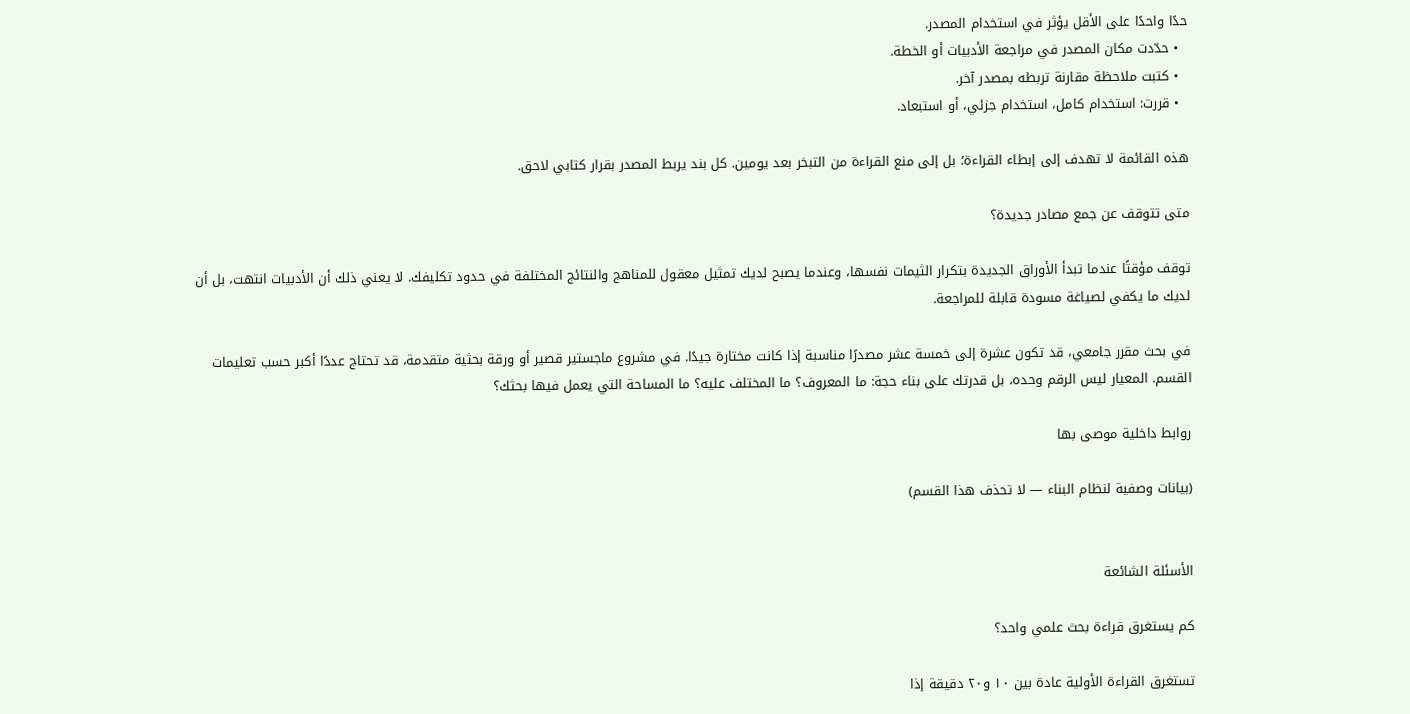حدًا واحدًا على الأقل يؤثر في استخدام المصدر.
  • حدّدت مكان المصدر في مراجعة الأدبيات أو الخطة.
  • كتبت ملاحظة مقارنة تربطه بمصدر آخر.
  • قررت: استخدام كامل، استخدام جزئي، أو استبعاد.

هذه القائمة لا تهدف إلى إبطاء القراءة؛ بل إلى منع القراءة من التبخر بعد يومين. كل بند يربط المصدر بقرار كتابي لاحق.

متى تتوقف عن جمع مصادر جديدة؟

توقف مؤقتًا عندما تبدأ الأوراق الجديدة بتكرار الثيمات نفسها، وعندما يصبح لديك تمثيل معقول للمناهج والنتائج المختلفة في حدود تكليفك. لا يعني ذلك أن الأدبيات انتهت، بل أن لديك ما يكفي لصياغة مسودة قابلة للمراجعة.

في بحث مقرر جامعي، قد تكون عشرة إلى خمسة عشر مصدرًا مناسبة إذا كانت مختارة جيدًا. في مشروع ماجستير قصير أو ورقة بحثية متقدمة، قد تحتاج عددًا أكبر حسب تعليمات القسم. المعيار ليس الرقم وحده، بل قدرتك على بناء حجة: ما المعروف؟ ما المختلف عليه؟ ما المساحة التي يعمل فيها بحثك؟

روابط داخلية موصى بها

(بيانات وصفية لنظام البناء — لا تحذف هذا القسم)


الأسئلة الشائعة

كم يستغرق قراءة بحث علمي واحد؟

تستغرق القراءة الأولية عادة بين ١٠ و٢٠ دقيقة إذا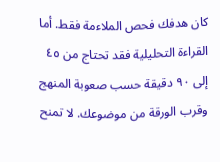كان هدفك فحص الملاءمة فقط. أما القراءة التحليلية فقد تحتاج من ٤٥ إلى ٩٠ دقيقة حسب صعوبة المنهج وقرب الورقة من موضوعك. لا تمنح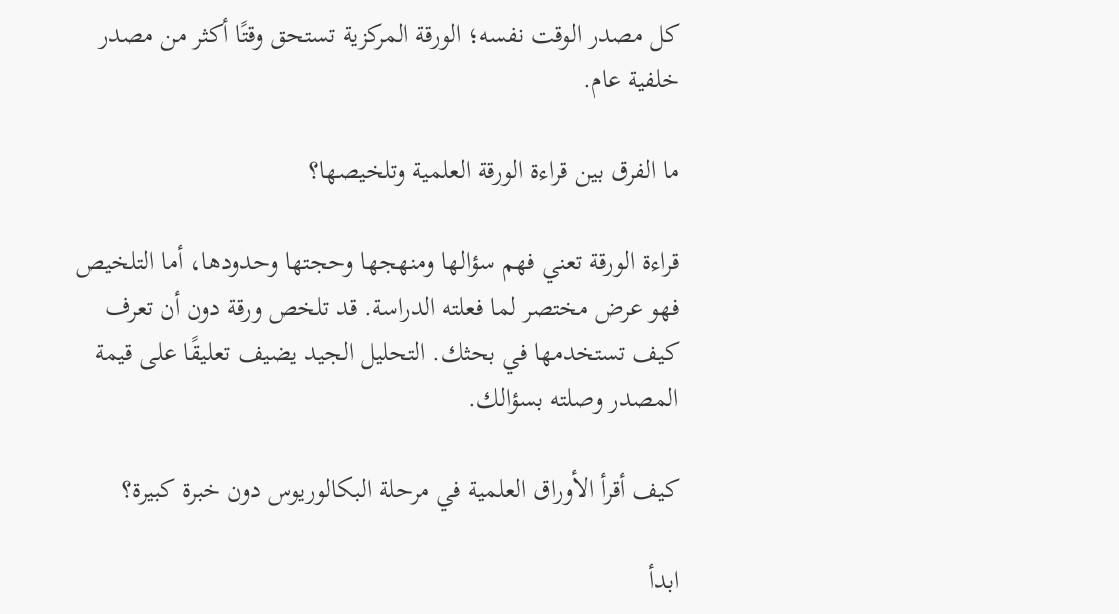كل مصدر الوقت نفسه؛ الورقة المركزية تستحق وقتًا أكثر من مصدر خلفية عام.

ما الفرق بين قراءة الورقة العلمية وتلخيصها؟

قراءة الورقة تعني فهم سؤالها ومنهجها وحجتها وحدودها، أما التلخيص فهو عرض مختصر لما فعلته الدراسة. قد تلخص ورقة دون أن تعرف كيف تستخدمها في بحثك. التحليل الجيد يضيف تعليقًا على قيمة المصدر وصلته بسؤالك.

كيف أقرأ الأوراق العلمية في مرحلة البكالوريوس دون خبرة كبيرة؟

ابدأ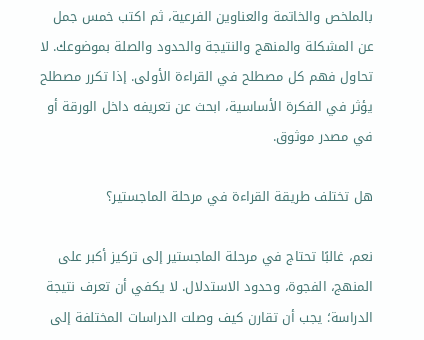بالملخص والخاتمة والعناوين الفرعية، ثم اكتب خمس جمل عن المشكلة والمنهج والنتيجة والحدود والصلة بموضوعك. لا تحاول فهم كل مصطلح في القراءة الأولى. إذا تكرر مصطلح يؤثر في الفكرة الأساسية، ابحث عن تعريفه داخل الورقة أو في مصدر موثوق.

هل تختلف طريقة القراءة في مرحلة الماجستير؟

نعم، غالبًا تحتاج في مرحلة الماجستير إلى تركيز أكبر على المنهج، الفجوة، وحدود الاستدلال. لا يكفي أن تعرف نتيجة الدراسة؛ يجب أن تقارن كيف وصلت الدراسات المختلفة إلى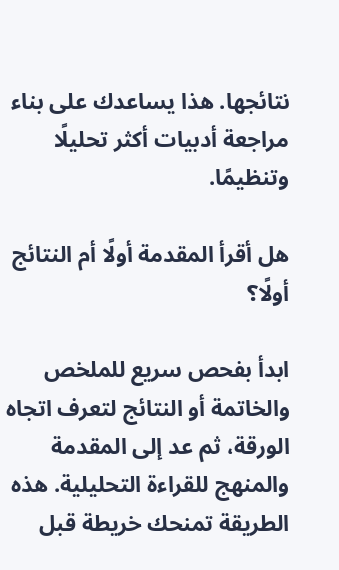نتائجها. هذا يساعدك على بناء مراجعة أدبيات أكثر تحليلًا وتنظيمًا.

هل أقرأ المقدمة أولًا أم النتائج أولًا؟

ابدأ بفحص سريع للملخص والخاتمة أو النتائج لتعرف اتجاه الورقة، ثم عد إلى المقدمة والمنهج للقراءة التحليلية. هذه الطريقة تمنحك خريطة قبل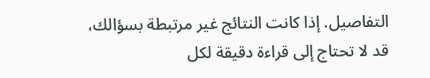التفاصيل. إذا كانت النتائج غير مرتبطة بسؤالك، قد لا تحتاج إلى قراءة دقيقة لكل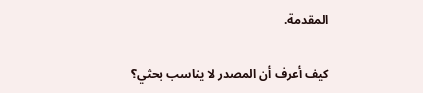المقدمة.

كيف أعرف أن المصدر لا يناسب بحثي؟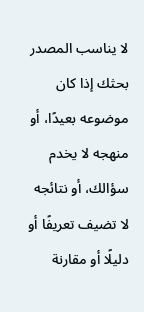لا يناسب المصدر بحثك إذا كان موضوعه بعيدًا، أو منهجه لا يخدم سؤالك، أو نتائجه لا تضيف تعريفًا أو دليلًا أو مقارنة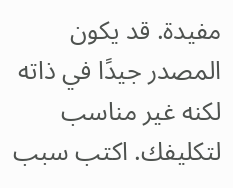مفيدة. قد يكون المصدر جيدًا في ذاته لكنه غير مناسب لتكليفك. اكتب سبب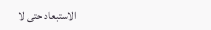الاستبعاد حتى لا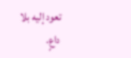تعود إليه بلا داعٍ.